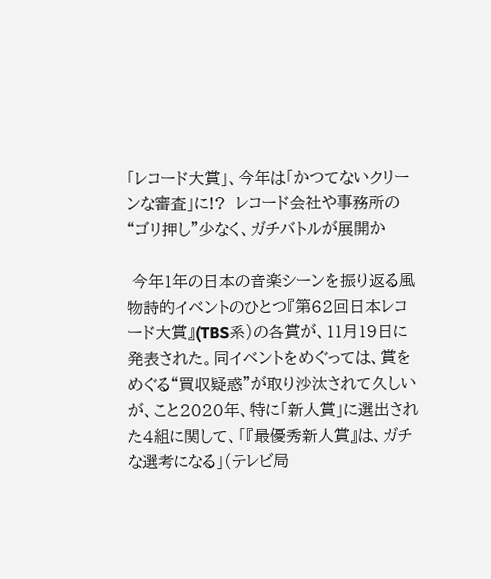「レコード大賞」、今年は「かつてないクリーンな審査」に!?  レコード会社や事務所の“ゴリ押し”少なく、ガチバトルが展開か

 今年1年の日本の音楽シーンを振り返る風物詩的イベントのひとつ『第62回日本レコード大賞』(TBS系)の各賞が、11月19日に発表された。同イベントをめぐっては、賞をめぐる“買収疑惑”が取り沙汰されて久しいが、こと2020年、特に「新人賞」に選出された4組に関して、「『最優秀新人賞』は、ガチな選考になる」(テレビ局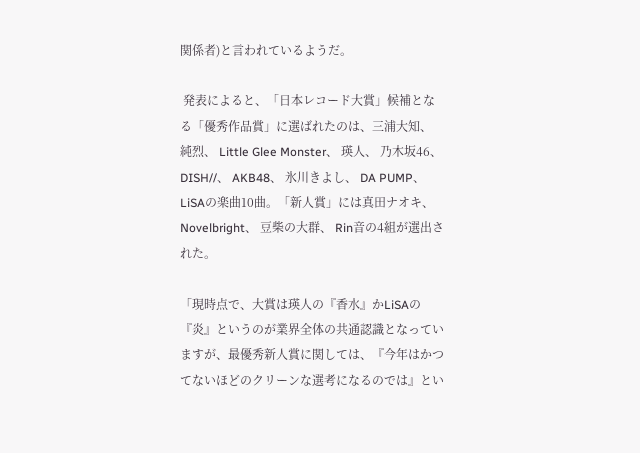関係者)と言われているようだ。

 発表によると、「日本レコード大賞」候補となる「優秀作品賞」に選ばれたのは、三浦大知、 純烈、 Little Glee Monster、 瑛人、 乃木坂46、 DISH//、 AKB48、 氷川きよし、 DA PUMP、 LiSAの楽曲10曲。「新人賞」には真田ナオキ、 Novelbright、 豆柴の大群、 Rin音の4組が選出された。

「現時点で、大賞は瑛人の『香水』かLiSAの『炎』というのが業界全体の共通認識となっていますが、最優秀新人賞に関しては、『今年はかつてないほどのクリーンな選考になるのでは』とい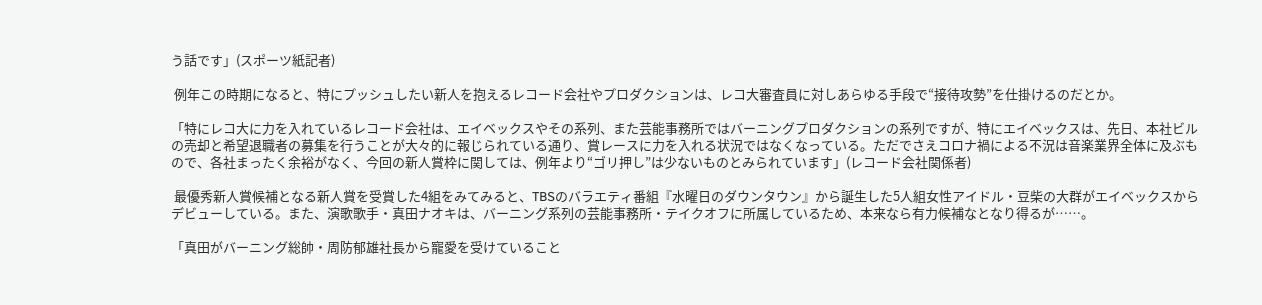う話です」(スポーツ紙記者)

 例年この時期になると、特にプッシュしたい新人を抱えるレコード会社やプロダクションは、レコ大審査員に対しあらゆる手段で“接待攻勢”を仕掛けるのだとか。

「特にレコ大に力を入れているレコード会社は、エイベックスやその系列、また芸能事務所ではバーニングプロダクションの系列ですが、特にエイベックスは、先日、本社ビルの売却と希望退職者の募集を行うことが大々的に報じられている通り、賞レースに力を入れる状況ではなくなっている。ただでさえコロナ禍による不況は音楽業界全体に及ぶもので、各社まったく余裕がなく、今回の新人賞枠に関しては、例年より“ゴリ押し”は少ないものとみられています」(レコード会社関係者)

 最優秀新人賞候補となる新人賞を受賞した4組をみてみると、TBSのバラエティ番組『水曜日のダウンタウン』から誕生した5人組女性アイドル・豆柴の大群がエイベックスからデビューしている。また、演歌歌手・真田ナオキは、バーニング系列の芸能事務所・テイクオフに所属しているため、本来なら有力候補なとなり得るが……。

「真田がバーニング総帥・周防郁雄社長から寵愛を受けていること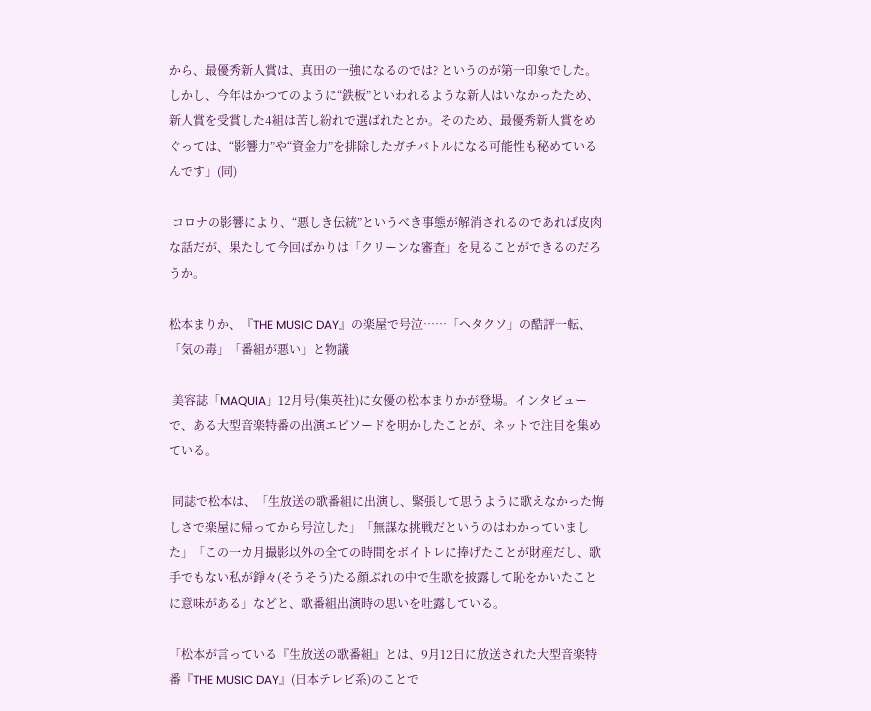から、最優秀新人賞は、真田の一強になるのでは? というのが第一印象でした。しかし、今年はかつてのように“鉄板”といわれるような新人はいなかったため、新人賞を受賞した4組は苦し紛れで選ばれたとか。そのため、最優秀新人賞をめぐっては、“影響力”や“資金力”を排除したガチバトルになる可能性も秘めているんです」(同)

 コロナの影響により、“悪しき伝統”というべき事態が解消されるのであれば皮肉な話だが、果たして今回ばかりは「クリーンな審査」を見ることができるのだろうか。

松本まりか、『THE MUSIC DAY』の楽屋で号泣……「ヘタクソ」の酷評一転、「気の毒」「番組が悪い」と物議

 美容誌「MAQUIA」12月号(集英社)に女優の松本まりかが登場。インタビューで、ある大型音楽特番の出演エピソードを明かしたことが、ネットで注目を集めている。

 同誌で松本は、「生放送の歌番組に出演し、緊張して思うように歌えなかった悔しさで楽屋に帰ってから号泣した」「無謀な挑戦だというのはわかっていました」「この一カ月撮影以外の全ての時間をボイトレに捧げたことが財産だし、歌手でもない私が錚々(そうそう)たる顔ぶれの中で生歌を披露して恥をかいたことに意味がある」などと、歌番組出演時の思いを吐露している。

「松本が言っている『生放送の歌番組』とは、9月12日に放送された大型音楽特番『THE MUSIC DAY』(日本テレビ系)のことで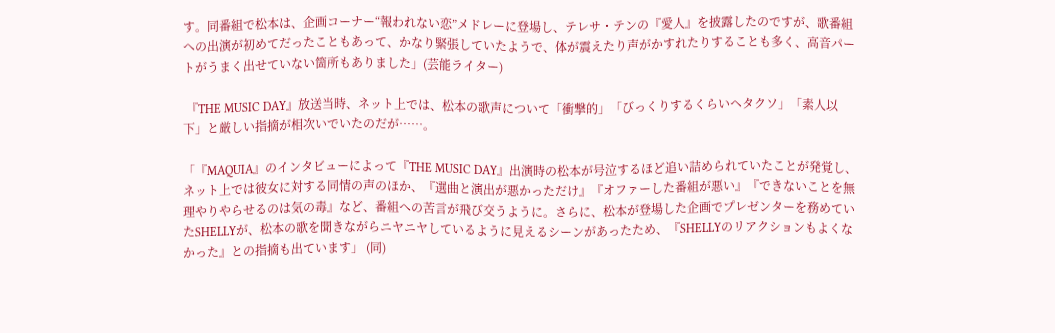す。同番組で松本は、企画コーナー“報われない恋”メドレーに登場し、テレサ・テンの『愛人』を披露したのですが、歌番組への出演が初めてだったこともあって、かなり緊張していたようで、体が震えたり声がかすれたりすることも多く、高音パートがうまく出せていない箇所もありました」(芸能ライター)

 『THE MUSIC DAY』放送当時、ネット上では、松本の歌声について「衝撃的」「びっくりするくらいヘタクソ」「素人以下」と厳しい指摘が相次いでいたのだが……。

「『MAQUIA』のインタビューによって『THE MUSIC DAY』出演時の松本が号泣するほど追い詰められていたことが発覚し、ネット上では彼女に対する同情の声のほか、『選曲と演出が悪かっただけ』『オファーした番組が悪い』『できないことを無理やりやらせるのは気の毒』など、番組への苦言が飛び交うように。さらに、松本が登場した企画でプレゼンターを務めていたSHELLYが、松本の歌を聞きながらニヤニヤしているように見えるシーンがあったため、『SHELLYのリアクションもよくなかった』との指摘も出ています」 (同)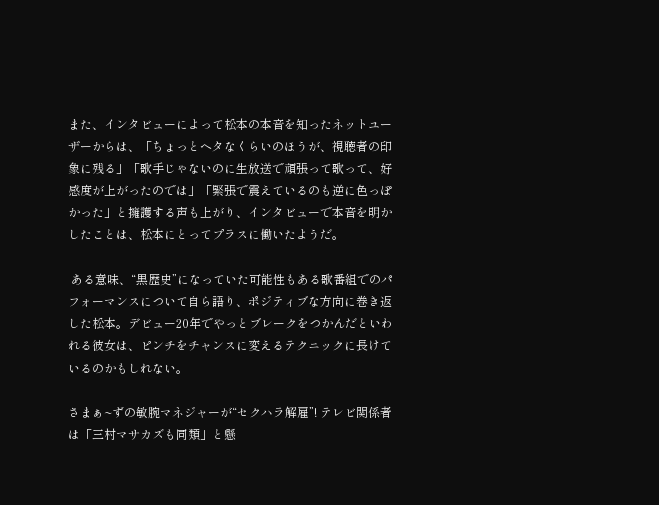また、インタビューによって松本の本音を知ったネットユーザーからは、「ちょっとヘタなくらいのほうが、視聴者の印象に残る」「歌手じゃないのに生放送で頑張って歌って、好感度が上がったのでは」「緊張で震えているのも逆に色っぽかった」と擁護する声も上がり、インタビューで本音を明かしたことは、松本にとってプラスに働いたようだ。

 ある意味、“黒歴史”になっていた可能性もある歌番組でのパフォーマンスについて自ら語り、ポジティブな方向に巻き返した松本。デビュー20年でやっとブレークをつかんだといわれる彼女は、ピンチをチャンスに変えるテクニックに長けているのかもしれない。

さまぁ~ずの敏腕マネジャーが“セクハラ解雇”! テレビ関係者は「三村マサカズも同類」と懸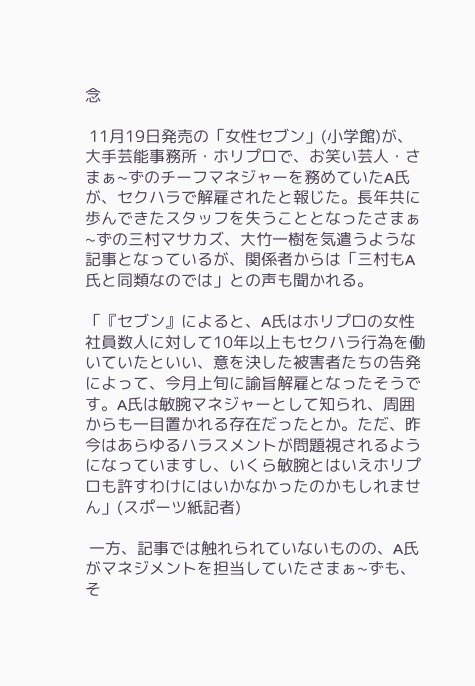念

 11月19日発売の「女性セブン」(小学館)が、大手芸能事務所・ホリプロで、お笑い芸人・さまぁ~ずのチーフマネジャーを務めていたA氏が、セクハラで解雇されたと報じた。長年共に歩んできたスタッフを失うこととなったさまぁ~ずの三村マサカズ、大竹一樹を気遣うような記事となっているが、関係者からは「三村もA氏と同類なのでは」との声も聞かれる。

「『セブン』によると、A氏はホリプロの女性社員数人に対して10年以上もセクハラ行為を働いていたといい、意を決した被害者たちの告発によって、今月上旬に諭旨解雇となったそうです。A氏は敏腕マネジャーとして知られ、周囲からも一目置かれる存在だったとか。ただ、昨今はあらゆるハラスメントが問題視されるようになっていますし、いくら敏腕とはいえホリプロも許すわけにはいかなかったのかもしれません」(スポーツ紙記者)

 一方、記事では触れられていないものの、A氏がマネジメントを担当していたさまぁ~ずも、そ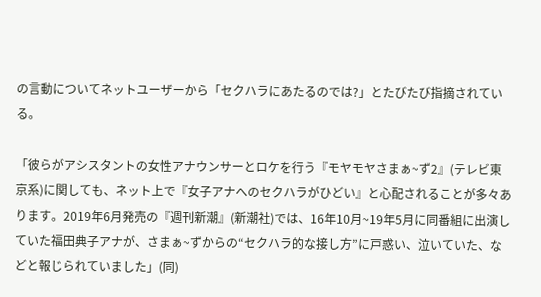の言動についてネットユーザーから「セクハラにあたるのでは?」とたびたび指摘されている。

「彼らがアシスタントの女性アナウンサーとロケを行う『モヤモヤさまぁ~ず2』(テレビ東京系)に関しても、ネット上で『女子アナへのセクハラがひどい』と心配されることが多々あります。2019年6月発売の『週刊新潮』(新潮社)では、16年10月~19年5月に同番組に出演していた福田典子アナが、さまぁ~ずからの“セクハラ的な接し方”に戸惑い、泣いていた、などと報じられていました」(同)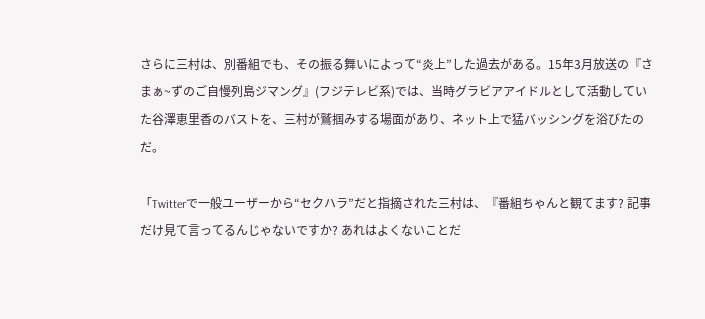さらに三村は、別番組でも、その振る舞いによって“炎上”した過去がある。15年3月放送の『さまぁ~ずのご自慢列島ジマング』(フジテレビ系)では、当時グラビアアイドルとして活動していた谷澤恵里香のバストを、三村が鷲掴みする場面があり、ネット上で猛バッシングを浴びたのだ。

「Twitterで一般ユーザーから“セクハラ”だと指摘された三村は、『番組ちゃんと観てます? 記事だけ見て言ってるんじゃないですか? あれはよくないことだ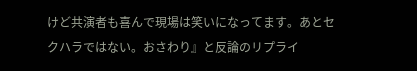けど共演者も喜んで現場は笑いになってます。あとセクハラではない。おさわり』と反論のリプライ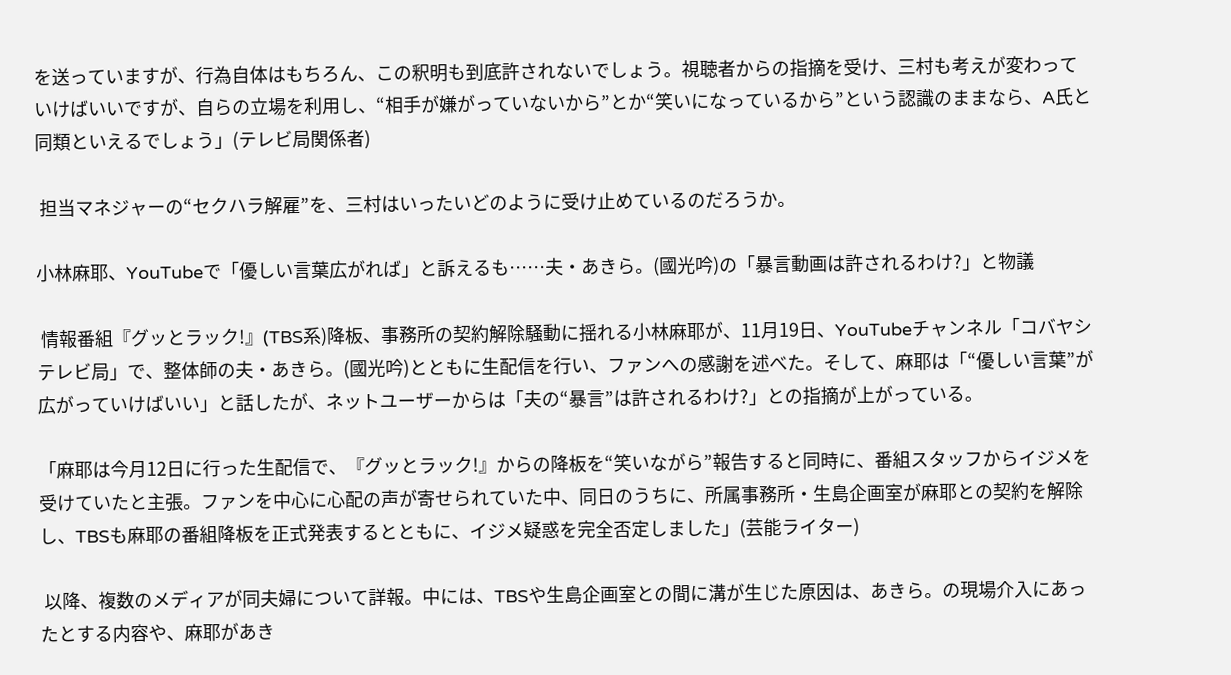を送っていますが、行為自体はもちろん、この釈明も到底許されないでしょう。視聴者からの指摘を受け、三村も考えが変わっていけばいいですが、自らの立場を利用し、“相手が嫌がっていないから”とか“笑いになっているから”という認識のままなら、A氏と同類といえるでしょう」(テレビ局関係者)

 担当マネジャーの“セクハラ解雇”を、三村はいったいどのように受け止めているのだろうか。

小林麻耶、YouTubeで「優しい言葉広がれば」と訴えるも……夫・あきら。(國光吟)の「暴言動画は許されるわけ?」と物議

 情報番組『グッとラック!』(TBS系)降板、事務所の契約解除騒動に揺れる小林麻耶が、11月19日、YouTubeチャンネル「コバヤシテレビ局」で、整体師の夫・あきら。(國光吟)とともに生配信を行い、ファンへの感謝を述べた。そして、麻耶は「“優しい言葉”が広がっていけばいい」と話したが、ネットユーザーからは「夫の“暴言”は許されるわけ?」との指摘が上がっている。

「麻耶は今月12日に行った生配信で、『グッとラック!』からの降板を“笑いながら”報告すると同時に、番組スタッフからイジメを受けていたと主張。ファンを中心に心配の声が寄せられていた中、同日のうちに、所属事務所・生島企画室が麻耶との契約を解除し、TBSも麻耶の番組降板を正式発表するとともに、イジメ疑惑を完全否定しました」(芸能ライター)

 以降、複数のメディアが同夫婦について詳報。中には、TBSや生島企画室との間に溝が生じた原因は、あきら。の現場介入にあったとする内容や、麻耶があき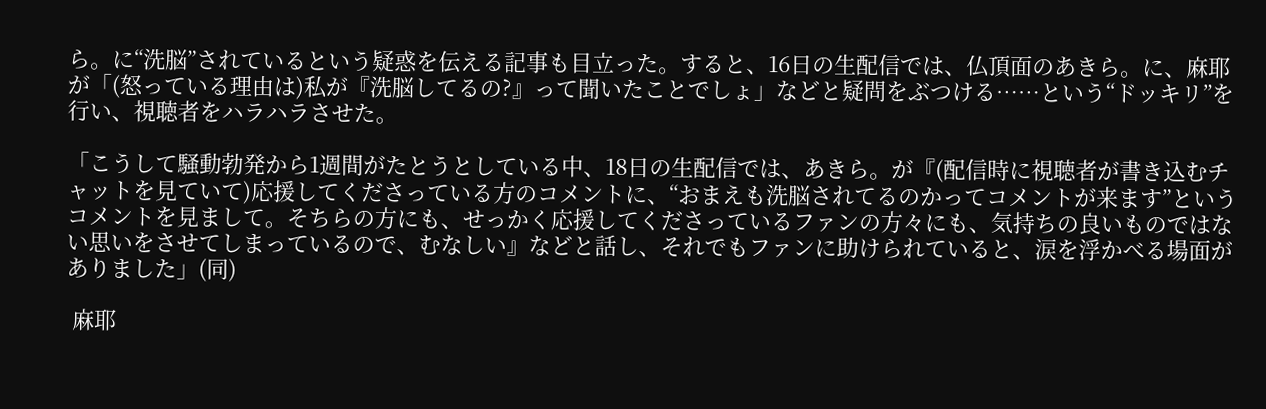ら。に“洗脳”されているという疑惑を伝える記事も目立った。すると、16日の生配信では、仏頂面のあきら。に、麻耶が「(怒っている理由は)私が『洗脳してるの?』って聞いたことでしょ」などと疑問をぶつける……という“ドッキリ”を行い、視聴者をハラハラさせた。

「こうして騒動勃発から1週間がたとうとしている中、18日の生配信では、あきら。が『(配信時に視聴者が書き込むチャットを見ていて)応援してくださっている方のコメントに、“おまえも洗脳されてるのかってコメントが来ます”というコメントを見まして。そちらの方にも、せっかく応援してくださっているファンの方々にも、気持ちの良いものではない思いをさせてしまっているので、むなしい』などと話し、それでもファンに助けられていると、涙を浮かべる場面がありました」(同)

 麻耶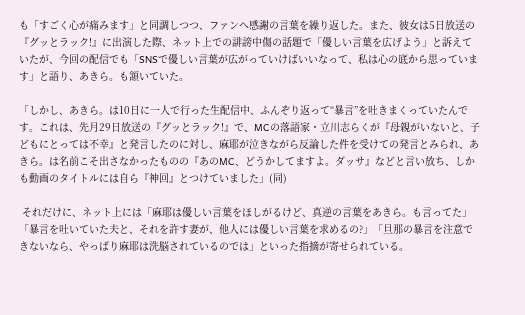も「すごく心が痛みます」と同調しつつ、ファンへ感謝の言葉を繰り返した。また、彼女は5日放送の『グッとラック!』に出演した際、ネット上での誹謗中傷の話題で「優しい言葉を広げよう」と訴えていたが、今回の配信でも「SNSで優しい言葉が広がっていけばいいなって、私は心の底から思っています」と語り、あきら。も頷いていた。

「しかし、あきら。は10日に一人で行った生配信中、ふんぞり返って“暴言”を吐きまくっていたんです。これは、先月29日放送の『グッとラック!』で、MCの落語家・立川志らくが『母親がいないと、子どもにとっては不幸』と発言したのに対し、麻耶が泣きながら反論した件を受けての発言とみられ、あきら。は名前こそ出さなかったものの『あのMC、どうかしてますよ。ダッサ』などと言い放ち、しかも動画のタイトルには自ら『神回』とつけていました」(同)

 それだけに、ネット上には「麻耶は優しい言葉をほしがるけど、真逆の言葉をあきら。も言ってた」「暴言を吐いていた夫と、それを許す妻が、他人には優しい言葉を求めるの?」「旦那の暴言を注意できないなら、やっぱり麻耶は洗脳されているのでは」といった指摘が寄せられている。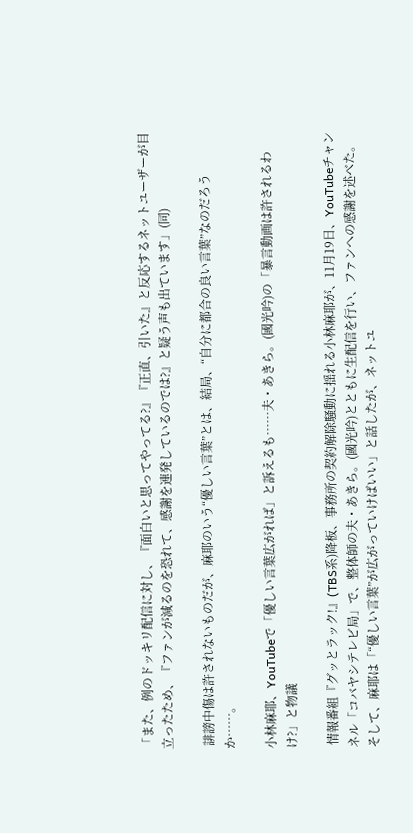「また、例のドッキリ配信に対し、『面白いと思ってやってる?』『正直、引いた』と反応するネットユーザーが目立ったため、『ファンが減るのを恐れて、感謝を連発しているのでは?』と疑う声も出ています」(同)

 誹謗中傷は許されないものだが、麻耶のいう“優しい言葉”とは、結局、“自分に都合の良い言葉”なのだろうか……。

小林麻耶、YouTubeで「優しい言葉広がれば」と訴えるも……夫・あきら。(國光吟)の「暴言動画は許されるわけ?」と物議

 情報番組『グッとラック!』(TBS系)降板、事務所の契約解除騒動に揺れる小林麻耶が、11月19日、YouTubeチャンネル「コバヤシテレビ局」で、整体師の夫・あきら。(國光吟)とともに生配信を行い、ファンへの感謝を述べた。そして、麻耶は「“優しい言葉”が広がっていけばいい」と話したが、ネットユ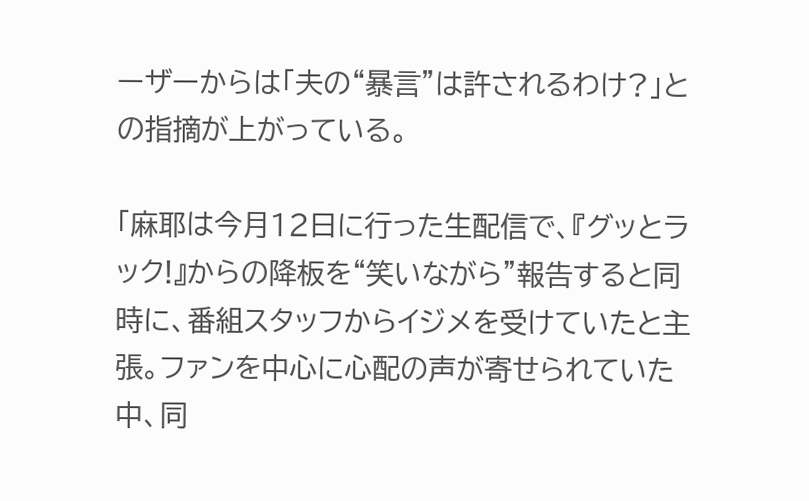ーザーからは「夫の“暴言”は許されるわけ?」との指摘が上がっている。

「麻耶は今月12日に行った生配信で、『グッとラック!』からの降板を“笑いながら”報告すると同時に、番組スタッフからイジメを受けていたと主張。ファンを中心に心配の声が寄せられていた中、同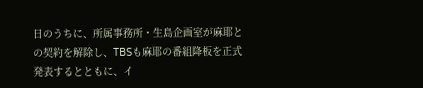日のうちに、所属事務所・生島企画室が麻耶との契約を解除し、TBSも麻耶の番組降板を正式発表するとともに、イ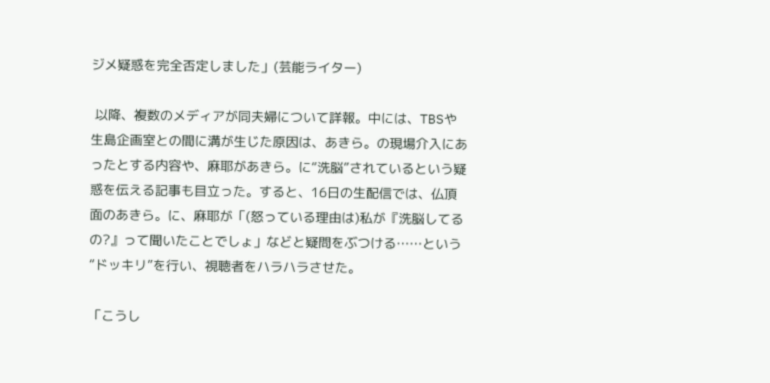ジメ疑惑を完全否定しました」(芸能ライター)

 以降、複数のメディアが同夫婦について詳報。中には、TBSや生島企画室との間に溝が生じた原因は、あきら。の現場介入にあったとする内容や、麻耶があきら。に“洗脳”されているという疑惑を伝える記事も目立った。すると、16日の生配信では、仏頂面のあきら。に、麻耶が「(怒っている理由は)私が『洗脳してるの?』って聞いたことでしょ」などと疑問をぶつける……という“ドッキリ”を行い、視聴者をハラハラさせた。

「こうし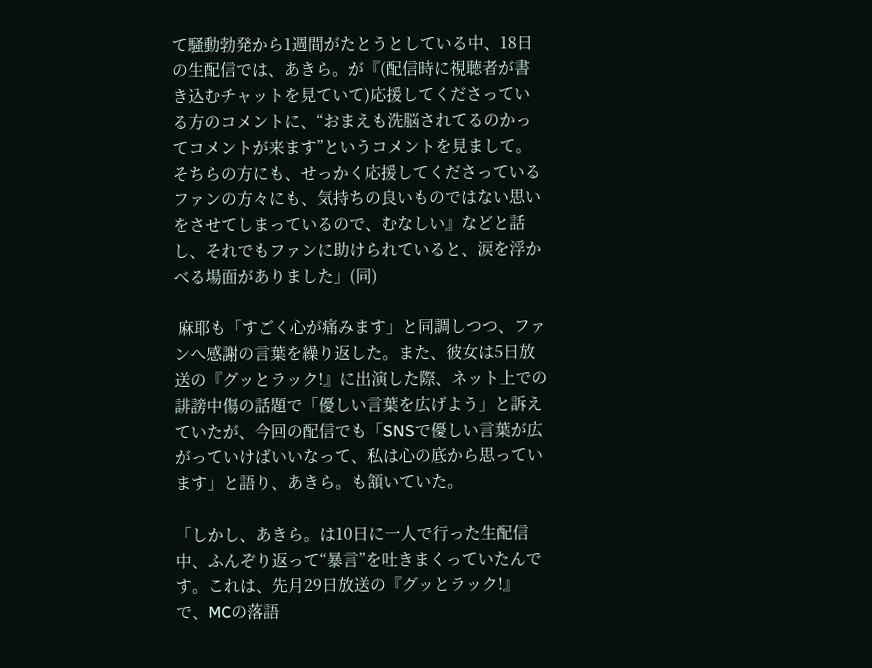て騒動勃発から1週間がたとうとしている中、18日の生配信では、あきら。が『(配信時に視聴者が書き込むチャットを見ていて)応援してくださっている方のコメントに、“おまえも洗脳されてるのかってコメントが来ます”というコメントを見まして。そちらの方にも、せっかく応援してくださっているファンの方々にも、気持ちの良いものではない思いをさせてしまっているので、むなしい』などと話し、それでもファンに助けられていると、涙を浮かべる場面がありました」(同)

 麻耶も「すごく心が痛みます」と同調しつつ、ファンへ感謝の言葉を繰り返した。また、彼女は5日放送の『グッとラック!』に出演した際、ネット上での誹謗中傷の話題で「優しい言葉を広げよう」と訴えていたが、今回の配信でも「SNSで優しい言葉が広がっていけばいいなって、私は心の底から思っています」と語り、あきら。も頷いていた。

「しかし、あきら。は10日に一人で行った生配信中、ふんぞり返って“暴言”を吐きまくっていたんです。これは、先月29日放送の『グッとラック!』で、MCの落語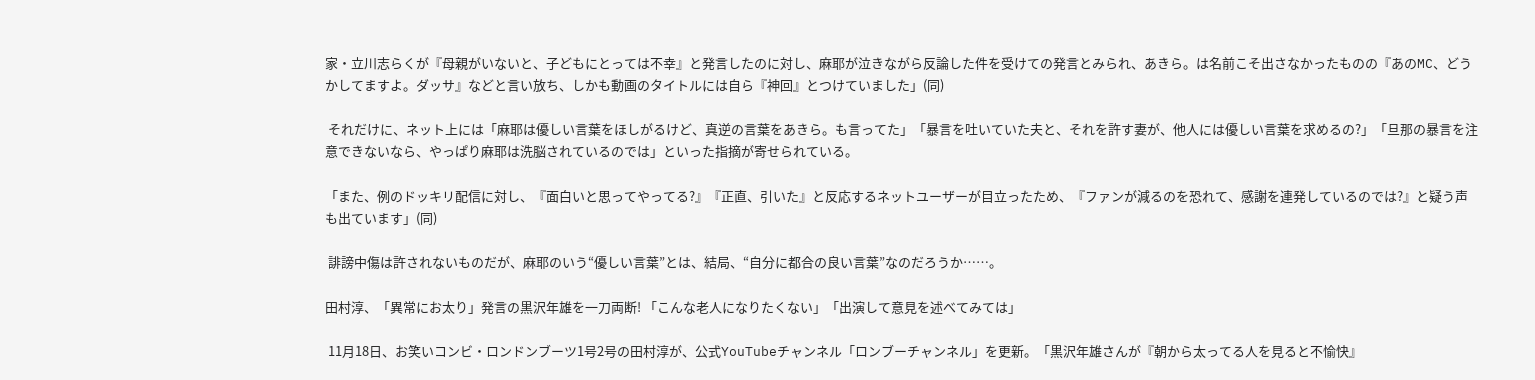家・立川志らくが『母親がいないと、子どもにとっては不幸』と発言したのに対し、麻耶が泣きながら反論した件を受けての発言とみられ、あきら。は名前こそ出さなかったものの『あのMC、どうかしてますよ。ダッサ』などと言い放ち、しかも動画のタイトルには自ら『神回』とつけていました」(同)

 それだけに、ネット上には「麻耶は優しい言葉をほしがるけど、真逆の言葉をあきら。も言ってた」「暴言を吐いていた夫と、それを許す妻が、他人には優しい言葉を求めるの?」「旦那の暴言を注意できないなら、やっぱり麻耶は洗脳されているのでは」といった指摘が寄せられている。

「また、例のドッキリ配信に対し、『面白いと思ってやってる?』『正直、引いた』と反応するネットユーザーが目立ったため、『ファンが減るのを恐れて、感謝を連発しているのでは?』と疑う声も出ています」(同)

 誹謗中傷は許されないものだが、麻耶のいう“優しい言葉”とは、結局、“自分に都合の良い言葉”なのだろうか……。

田村淳、「異常にお太り」発言の黒沢年雄を一刀両断! 「こんな老人になりたくない」「出演して意見を述べてみては」

 11月18日、お笑いコンビ・ロンドンブーツ1号2号の田村淳が、公式YouTubeチャンネル「ロンブーチャンネル」を更新。「黒沢年雄さんが『朝から太ってる人を見ると不愉快』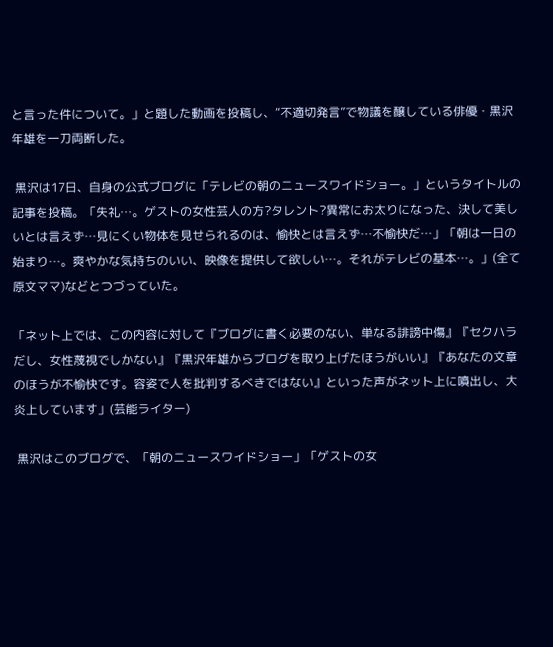と言った件について。」と題した動画を投稿し、“不適切発言”で物議を醸している俳優・黒沢年雄を一刀両断した。

 黒沢は17日、自身の公式ブログに「テレビの朝のニュースワイドショー。」というタイトルの記事を投稿。「失礼…。ゲストの女性芸人の方?タレント?異常にお太りになった、決して美しいとは言えず…見にくい物体を見せられるのは、愉快とは言えず…不愉快だ…」「朝は一日の始まり…。爽やかな気持ちのいい、映像を提供して欲しい…。それがテレビの基本…。」(全て原文ママ)などとつづっていた。

「ネット上では、この内容に対して『ブログに書く必要のない、単なる誹謗中傷』『セクハラだし、女性蔑視でしかない』『黒沢年雄からブログを取り上げたほうがいい』『あなたの文章のほうが不愉快です。容姿で人を批判するべきではない』といった声がネット上に噴出し、大炎上しています」(芸能ライター)

 黒沢はこのブログで、「朝のニュースワイドショー」「ゲストの女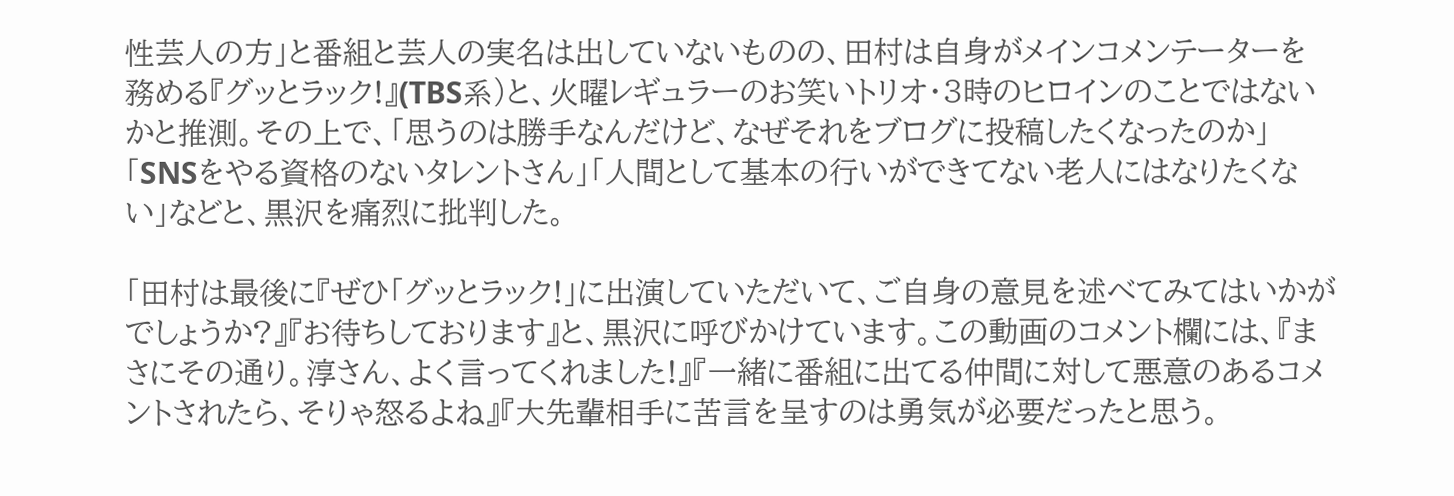性芸人の方」と番組と芸人の実名は出していないものの、田村は自身がメインコメンテーターを務める『グッとラック!』(TBS系)と、火曜レギュラーのお笑いトリオ・3時のヒロインのことではないかと推測。その上で、「思うのは勝手なんだけど、なぜそれをブログに投稿したくなったのか」「SNSをやる資格のないタレントさん」「人間として基本の行いができてない老人にはなりたくない」などと、黒沢を痛烈に批判した。

「田村は最後に『ぜひ「グッとラック!」に出演していただいて、ご自身の意見を述べてみてはいかがでしょうか?』『お待ちしております』と、黒沢に呼びかけています。この動画のコメント欄には、『まさにその通り。淳さん、よく言ってくれました!』『一緒に番組に出てる仲間に対して悪意のあるコメントされたら、そりゃ怒るよね』『大先輩相手に苦言を呈すのは勇気が必要だったと思う。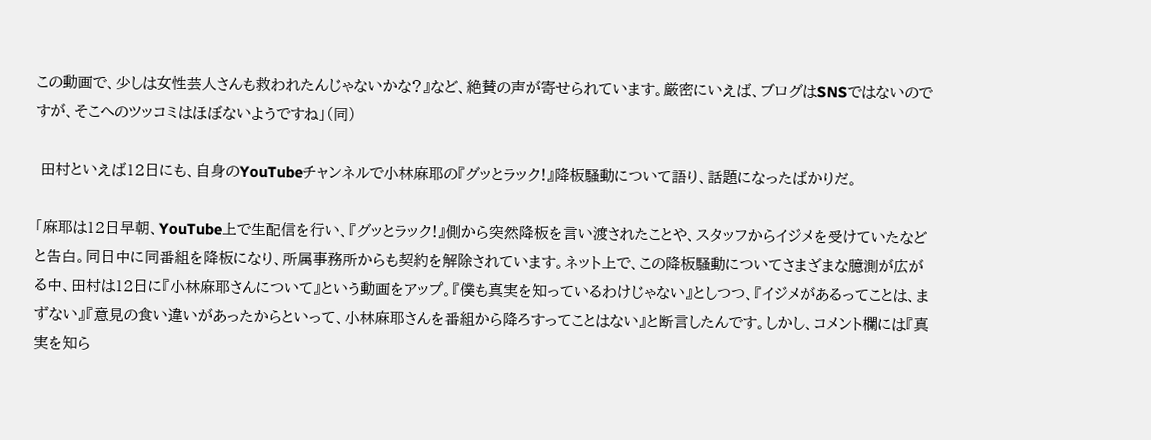この動画で、少しは女性芸人さんも救われたんじゃないかな?』など、絶賛の声が寄せられています。厳密にいえば、ブログはSNSではないのですが、そこへのツッコミはほぼないようですね」(同)

 田村といえば12日にも、自身のYouTubeチャンネルで小林麻耶の『グッとラック!』降板騒動について語り、話題になったばかりだ。

「麻耶は12日早朝、YouTube上で生配信を行い、『グッとラック!』側から突然降板を言い渡されたことや、スタッフからイジメを受けていたなどと告白。同日中に同番組を降板になり、所属事務所からも契約を解除されています。ネット上で、この降板騒動についてさまざまな臆測が広がる中、田村は12日に『小林麻耶さんについて』という動画をアップ。『僕も真実を知っているわけじゃない』としつつ、『イジメがあるってことは、まずない』『意見の食い違いがあったからといって、小林麻耶さんを番組から降ろすってことはない』と断言したんです。しかし、コメント欄には『真実を知ら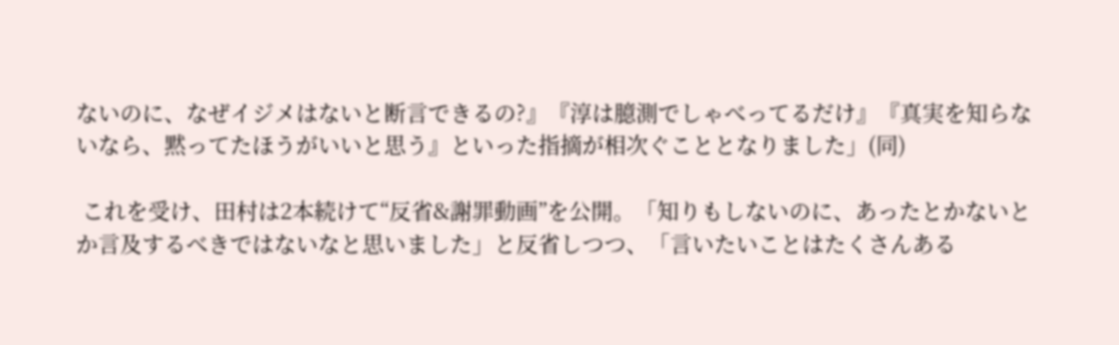ないのに、なぜイジメはないと断言できるの?』『淳は臆測でしゃべってるだけ』『真実を知らないなら、黙ってたほうがいいと思う』といった指摘が相次ぐこととなりました」(同)

 これを受け、田村は2本続けて“反省&謝罪動画”を公開。「知りもしないのに、あったとかないとか言及するべきではないなと思いました」と反省しつつ、「言いたいことはたくさんある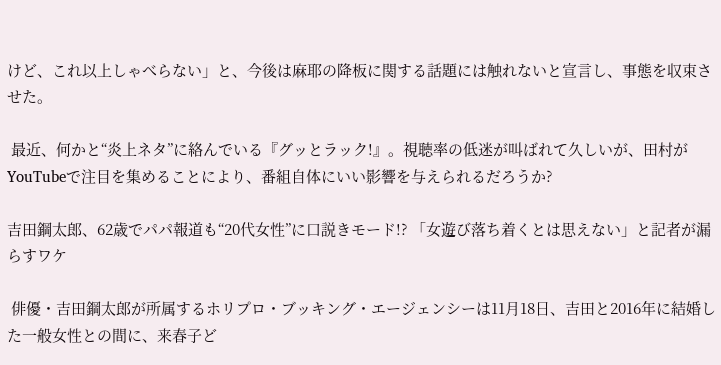けど、これ以上しゃべらない」と、今後は麻耶の降板に関する話題には触れないと宣言し、事態を収束させた。

 最近、何かと“炎上ネタ”に絡んでいる『グッとラック!』。視聴率の低迷が叫ばれて久しいが、田村がYouTubeで注目を集めることにより、番組自体にいい影響を与えられるだろうか?

吉田鋼太郎、62歳でパパ報道も“20代女性”に口説きモード!? 「女遊び落ち着くとは思えない」と記者が漏らすワケ

 俳優・吉田鋼太郎が所属するホリプロ・ブッキング・エージェンシーは11月18日、吉田と2016年に結婚した一般女性との間に、来春子ど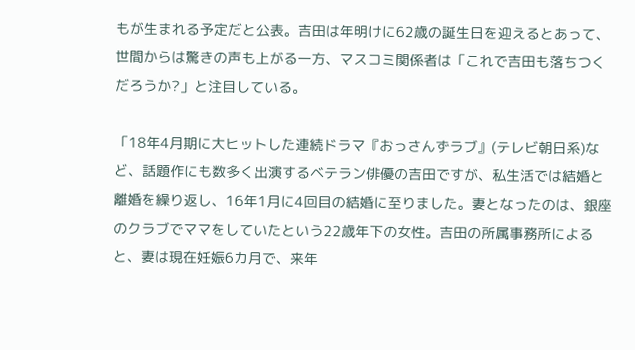もが生まれる予定だと公表。吉田は年明けに62歳の誕生日を迎えるとあって、世間からは驚きの声も上がる一方、マスコミ関係者は「これで吉田も落ちつくだろうか?」と注目している。

「18年4月期に大ヒットした連続ドラマ『おっさんずラブ』(テレビ朝日系)など、話題作にも数多く出演するベテラン俳優の吉田ですが、私生活では結婚と離婚を繰り返し、16年1月に4回目の結婚に至りました。妻となったのは、銀座のクラブでママをしていたという22歳年下の女性。吉田の所属事務所によると、妻は現在妊娠6カ月で、来年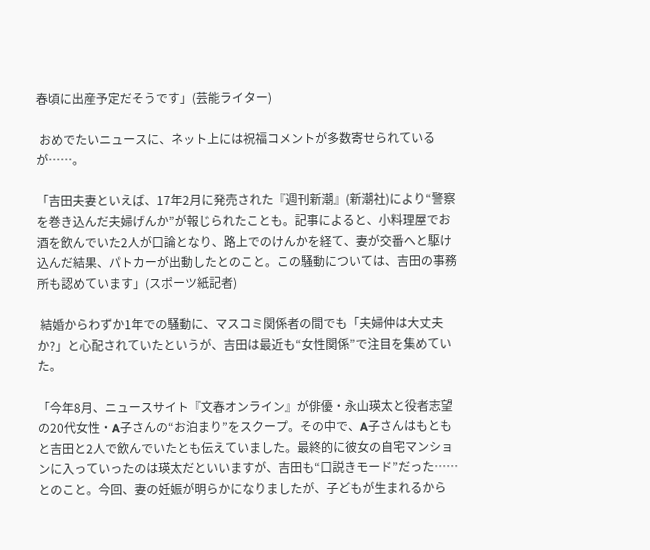春頃に出産予定だそうです」(芸能ライター)

 おめでたいニュースに、ネット上には祝福コメントが多数寄せられているが……。

「吉田夫妻といえば、17年2月に発売された『週刊新潮』(新潮社)により“警察を巻き込んだ夫婦げんか”が報じられたことも。記事によると、小料理屋でお酒を飲んでいた2人が口論となり、路上でのけんかを経て、妻が交番へと駆け込んだ結果、パトカーが出動したとのこと。この騒動については、吉田の事務所も認めています」(スポーツ紙記者)

 結婚からわずか1年での騒動に、マスコミ関係者の間でも「夫婦仲は大丈夫か?」と心配されていたというが、吉田は最近も“女性関係”で注目を集めていた。

「今年8月、ニュースサイト『文春オンライン』が俳優・永山瑛太と役者志望の20代女性・A子さんの“お泊まり”をスクープ。その中で、A子さんはもともと吉田と2人で飲んでいたとも伝えていました。最終的に彼女の自宅マンションに入っていったのは瑛太だといいますが、吉田も“口説きモード”だった……とのこと。今回、妻の妊娠が明らかになりましたが、子どもが生まれるから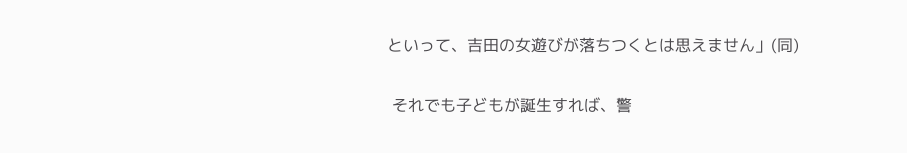といって、吉田の女遊びが落ちつくとは思えません」(同)

 それでも子どもが誕生すれば、警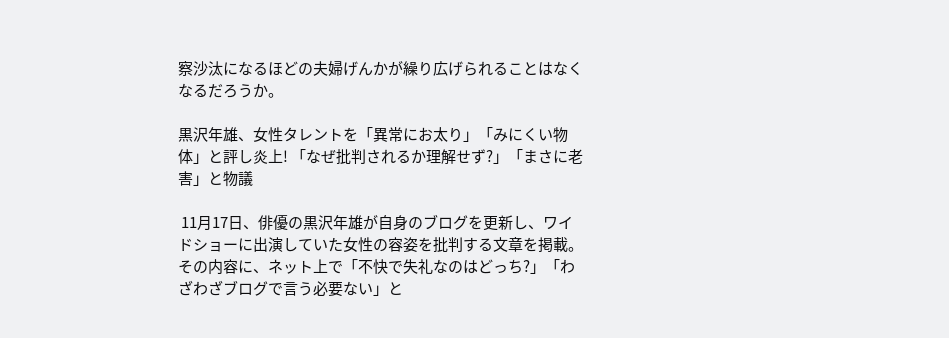察沙汰になるほどの夫婦げんかが繰り広げられることはなくなるだろうか。

黒沢年雄、女性タレントを「異常にお太り」「みにくい物体」と評し炎上! 「なぜ批判されるか理解せず?」「まさに老害」と物議

 11月17日、俳優の黒沢年雄が自身のブログを更新し、ワイドショーに出演していた女性の容姿を批判する文章を掲載。その内容に、ネット上で「不快で失礼なのはどっち?」「わざわざブログで言う必要ない」と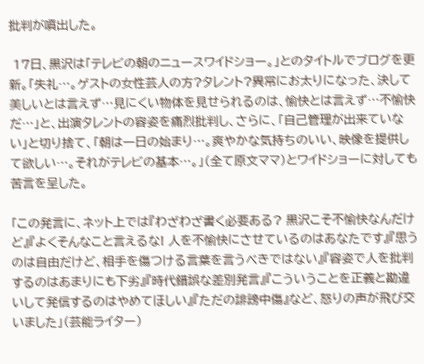批判が噴出した。

 17日、黒沢は「テレビの朝のニュースワイドショー。」とのタイトルでブログを更新。「失礼…。ゲストの女性芸人の方?タレント?異常にお太りになった、決して美しいとは言えず…見にくい物体を見せられるのは、愉快とは言えず…不愉快だ…」と、出演タレントの容姿を痛烈批判し、さらに、「自己管理が出来ていない」と切り捨て、「朝は一日の始まり…。爽やかな気持ちのいい、映像を提供して欲しい…。それがテレビの基本…。」(全て原文ママ)とワイドショーに対しても苦言を呈した。

「この発言に、ネット上では『わざわざ書く必要ある? 黒沢こそ不愉快なんだけど』『よくそんなこと言えるな! 人を不愉快にさせているのはあなたです』『思うのは自由だけど、相手を傷つける言葉を言うべきではない』『容姿で人を批判するのはあまりにも下劣』『時代錯誤な差別発言』『こういうことを正義と勘違いして発信するのはやめてほしい』『ただの誹謗中傷』など、怒りの声が飛び交いました」(芸能ライター)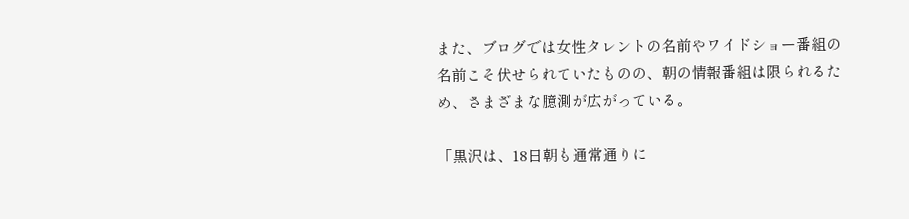また、ブログでは女性タレントの名前やワイドショー番組の名前こそ伏せられていたものの、朝の情報番組は限られるため、さまざまな臆測が広がっている。

「黒沢は、18日朝も通常通りに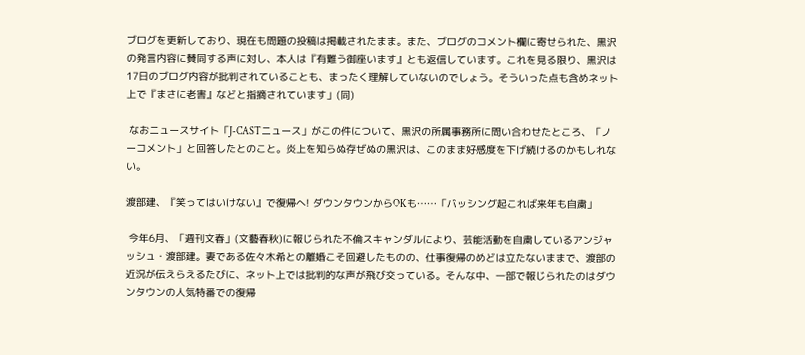ブログを更新しており、現在も問題の投稿は掲載されたまま。また、ブログのコメント欄に寄せられた、黒沢の発言内容に賛同する声に対し、本人は『有難う御座います』とも返信しています。これを見る限り、黒沢は17日のブログ内容が批判されていることも、まったく理解していないのでしょう。そういった点も含めネット上で『まさに老害』などと指摘されています」(同)

 なおニュースサイト「J-CASTニュース」がこの件について、黒沢の所属事務所に問い合わせたところ、「ノーコメント」と回答したとのこと。炎上を知らぬ存ぜぬの黒沢は、このまま好感度を下げ続けるのかもしれない。

渡部建、『笑ってはいけない』で復帰へ! ダウンタウンからOKも……「バッシング起これば来年も自粛」

 今年6月、「週刊文春」(文藝春秋)に報じられた不倫スキャンダルにより、芸能活動を自粛しているアンジャッシュ・渡部建。妻である佐々木希との離婚こそ回避したものの、仕事復帰のめどは立たないままで、渡部の近況が伝えらえるたびに、ネット上では批判的な声が飛び交っている。そんな中、一部で報じられたのはダウンタウンの人気特番での復帰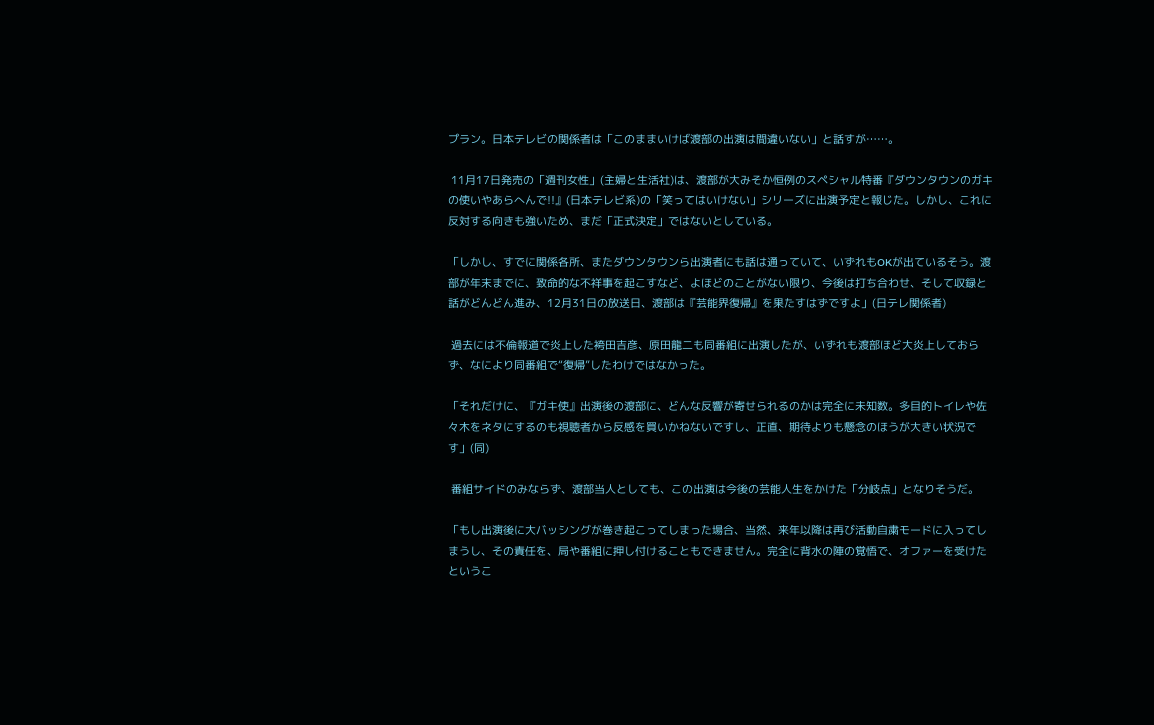プラン。日本テレビの関係者は「このままいけば渡部の出演は間違いない」と話すが……。

 11月17日発売の「週刊女性」(主婦と生活社)は、渡部が大みそか恒例のスペシャル特番『ダウンタウンのガキの使いやあらへんで!!』(日本テレビ系)の「笑ってはいけない」シリーズに出演予定と報じた。しかし、これに反対する向きも強いため、まだ「正式決定」ではないとしている。

「しかし、すでに関係各所、またダウンタウンら出演者にも話は通っていて、いずれもOKが出ているそう。渡部が年末までに、致命的な不祥事を起こすなど、よほどのことがない限り、今後は打ち合わせ、そして収録と話がどんどん進み、12月31日の放送日、渡部は『芸能界復帰』を果たすはずですよ」(日テレ関係者)

 過去には不倫報道で炎上した袴田吉彦、原田龍二も同番組に出演したが、いずれも渡部ほど大炎上しておらず、なにより同番組で“復帰”したわけではなかった。

「それだけに、『ガキ使』出演後の渡部に、どんな反響が寄せられるのかは完全に未知数。多目的トイレや佐々木をネタにするのも視聴者から反感を買いかねないですし、正直、期待よりも懸念のほうが大きい状況です」(同)

 番組サイドのみならず、渡部当人としても、この出演は今後の芸能人生をかけた「分岐点」となりそうだ。

「もし出演後に大バッシングが巻き起こってしまった場合、当然、来年以降は再び活動自粛モードに入ってしまうし、その責任を、局や番組に押し付けることもできません。完全に背水の陣の覚悟で、オファーを受けたというこ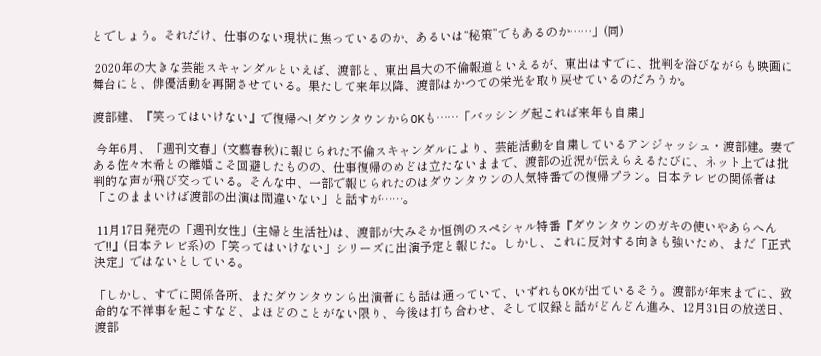とでしょう。それだけ、仕事のない現状に焦っているのか、あるいは“秘策”でもあるのか……」(同)

 2020年の大きな芸能スキャンダルといえば、渡部と、東出昌大の不倫報道といえるが、東出はすでに、批判を浴びながらも映画に舞台にと、俳優活動を再開させている。果たして来年以降、渡部はかつての栄光を取り戻せているのだろうか。

渡部建、『笑ってはいけない』で復帰へ! ダウンタウンからOKも……「バッシング起これば来年も自粛」

 今年6月、「週刊文春」(文藝春秋)に報じられた不倫スキャンダルにより、芸能活動を自粛しているアンジャッシュ・渡部建。妻である佐々木希との離婚こそ回避したものの、仕事復帰のめどは立たないままで、渡部の近況が伝えらえるたびに、ネット上では批判的な声が飛び交っている。そんな中、一部で報じられたのはダウンタウンの人気特番での復帰プラン。日本テレビの関係者は「このままいけば渡部の出演は間違いない」と話すが……。

 11月17日発売の「週刊女性」(主婦と生活社)は、渡部が大みそか恒例のスペシャル特番『ダウンタウンのガキの使いやあらへんで!!』(日本テレビ系)の「笑ってはいけない」シリーズに出演予定と報じた。しかし、これに反対する向きも強いため、まだ「正式決定」ではないとしている。

「しかし、すでに関係各所、またダウンタウンら出演者にも話は通っていて、いずれもOKが出ているそう。渡部が年末までに、致命的な不祥事を起こすなど、よほどのことがない限り、今後は打ち合わせ、そして収録と話がどんどん進み、12月31日の放送日、渡部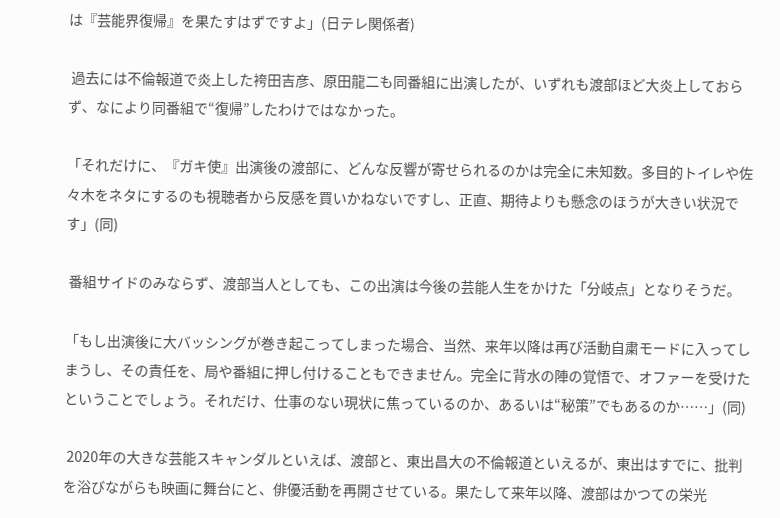は『芸能界復帰』を果たすはずですよ」(日テレ関係者)

 過去には不倫報道で炎上した袴田吉彦、原田龍二も同番組に出演したが、いずれも渡部ほど大炎上しておらず、なにより同番組で“復帰”したわけではなかった。

「それだけに、『ガキ使』出演後の渡部に、どんな反響が寄せられるのかは完全に未知数。多目的トイレや佐々木をネタにするのも視聴者から反感を買いかねないですし、正直、期待よりも懸念のほうが大きい状況です」(同)

 番組サイドのみならず、渡部当人としても、この出演は今後の芸能人生をかけた「分岐点」となりそうだ。

「もし出演後に大バッシングが巻き起こってしまった場合、当然、来年以降は再び活動自粛モードに入ってしまうし、その責任を、局や番組に押し付けることもできません。完全に背水の陣の覚悟で、オファーを受けたということでしょう。それだけ、仕事のない現状に焦っているのか、あるいは“秘策”でもあるのか……」(同)

 2020年の大きな芸能スキャンダルといえば、渡部と、東出昌大の不倫報道といえるが、東出はすでに、批判を浴びながらも映画に舞台にと、俳優活動を再開させている。果たして来年以降、渡部はかつての栄光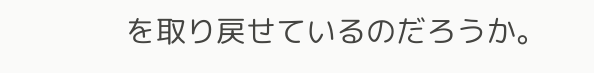を取り戻せているのだろうか。